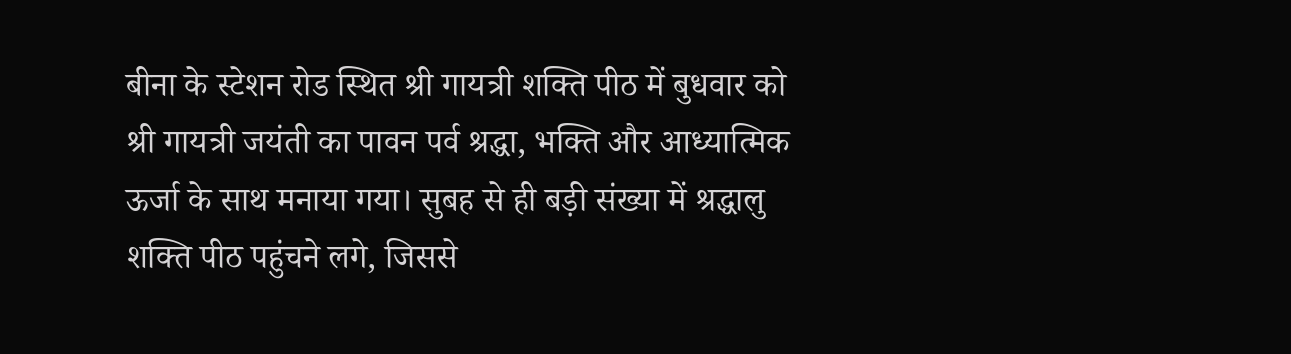बीना के स्टेशन रोड स्थित श्री गायत्री शक्ति पीठ में बुधवार को श्री गायत्री जयंती का पावन पर्व श्रद्धा, भक्ति और आध्यात्मिक ऊर्जा के साथ मनाया गया। सुबह से ही बड़ी संख्या में श्रद्धालु शक्ति पीठ पहुंचने लगे, जिससे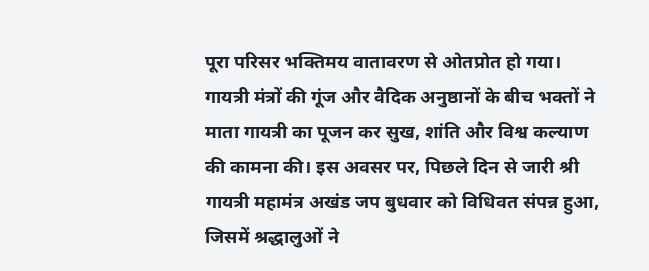पूरा परिसर भक्तिमय वातावरण से ओतप्रोत हो गया। गायत्री मंत्रों की गूंज और वैदिक अनुष्ठानों के बीच भक्तों ने माता गायत्री का पूजन कर सुख, शांति और विश्व कल्याण की कामना की। इस अवसर पर, पिछले दिन से जारी श्री गायत्री महामंत्र अखंड जप बुधवार को विधिवत संपन्न हुआ, जिसमें श्रद्धालुओं ने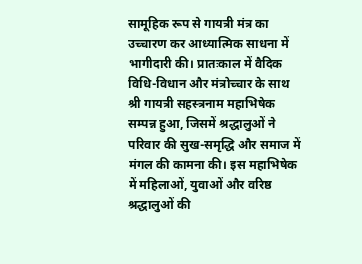सामूहिक रूप से गायत्री मंत्र का उच्चारण कर आध्यात्मिक साधना में भागीदारी की। प्रातःकाल में वैदिक विधि-विधान और मंत्रोच्चार के साथ श्री गायत्री सहस्त्रनाम महाभिषेक सम्पन्न हुआ, जिसमें श्रद्धालुओं ने परिवार की सुख-समृद्धि और समाज में मंगल की कामना की। इस महाभिषेक में महिलाओं, युवाओं और वरिष्ठ श्रद्धालुओं की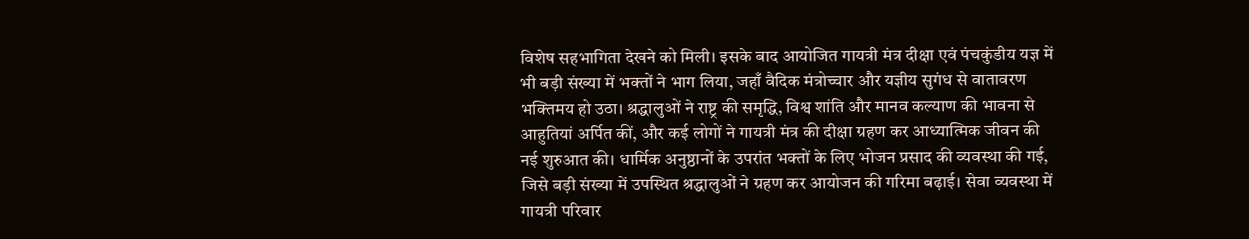विशेष सहभागिता देखने को मिली। इसके बाद आयोजित गायत्री मंत्र दीक्षा एवं पंचकुंडीय यज्ञ में भी बड़ी संख्या में भक्तों ने भाग लिया, जहाँ वैदिक मंत्रोच्चार और यज्ञीय सुगंध से वातावरण भक्तिमय हो उठा। श्रद्धालुओं ने राष्ट्र की समृद्धि, विश्व शांति और मानव कल्याण की भावना से आहुतियां अर्पित कीं, और कई लोगों ने गायत्री मंत्र की दीक्षा ग्रहण कर आध्यात्मिक जीवन की नई शुरुआत की। धार्मिक अनुष्ठानों के उपरांत भक्तों के लिए भोजन प्रसाद की व्यवस्था की गई, जिसे बड़ी संख्या में उपस्थित श्रद्धालुओं ने ग्रहण कर आयोजन की गरिमा बढ़ाई। सेवा व्यवस्था में गायत्री परिवार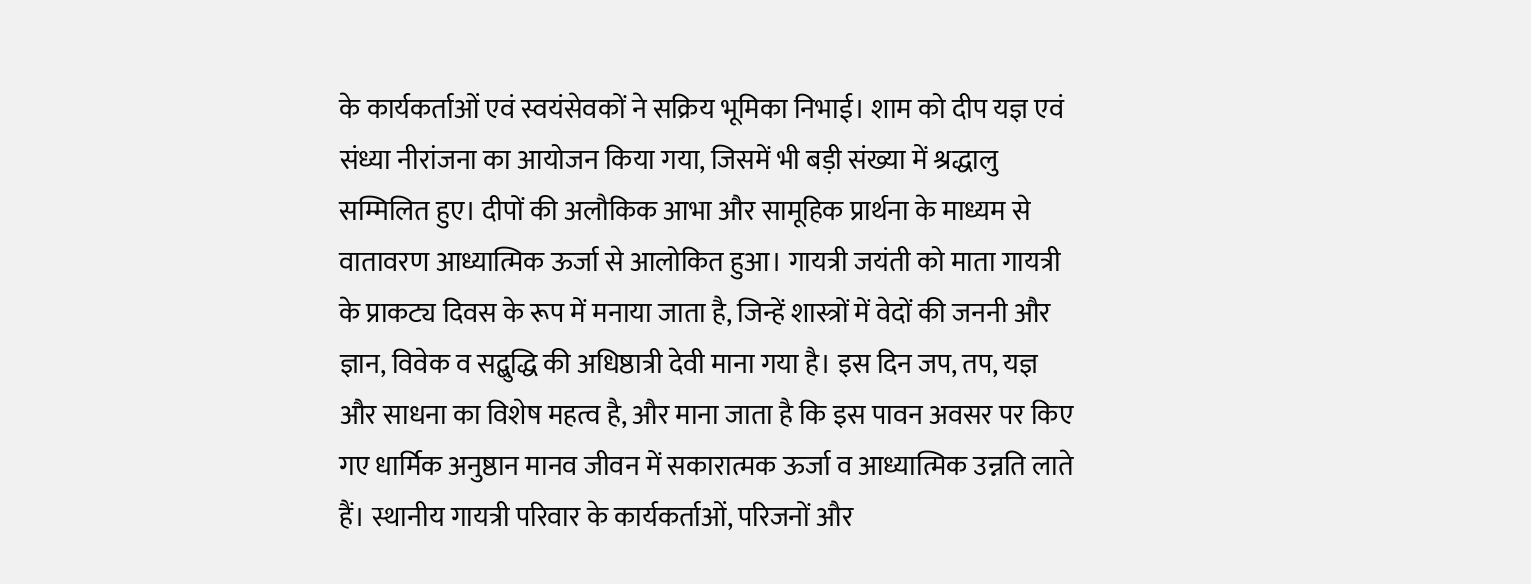के कार्यकर्ताओं एवं स्वयंसेवकों ने सक्रिय भूमिका निभाई। शाम को दीप यज्ञ एवं संध्या नीरांजना का आयोजन किया गया, जिसमें भी बड़ी संख्या में श्रद्धालु सम्मिलित हुए। दीपों की अलौकिक आभा और सामूहिक प्रार्थना के माध्यम से वातावरण आध्यात्मिक ऊर्जा से आलोकित हुआ। गायत्री जयंती को माता गायत्री के प्राकट्य दिवस के रूप में मनाया जाता है, जिन्हें शास्त्रों में वेदों की जननी और ज्ञान, विवेक व सद्बुद्धि की अधिष्ठात्री देवी माना गया है। इस दिन जप, तप, यज्ञ और साधना का विशेष महत्व है, और माना जाता है कि इस पावन अवसर पर किए गए धार्मिक अनुष्ठान मानव जीवन में सकारात्मक ऊर्जा व आध्यात्मिक उन्नति लाते हैं। स्थानीय गायत्री परिवार के कार्यकर्ताओं, परिजनों और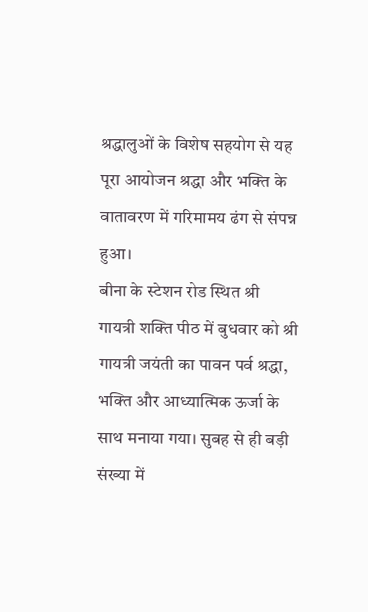श्रद्धालुओं के विशेष सहयोग से यह पूरा आयोजन श्रद्धा और भक्ति के वातावरण में गरिमामय ढंग से संपन्न हुआ।
बीना के स्टेशन रोड स्थित श्री गायत्री शक्ति पीठ में बुधवार को श्री गायत्री जयंती का पावन पर्व श्रद्धा, भक्ति और आध्यात्मिक ऊर्जा के साथ मनाया गया। सुबह से ही बड़ी संख्या में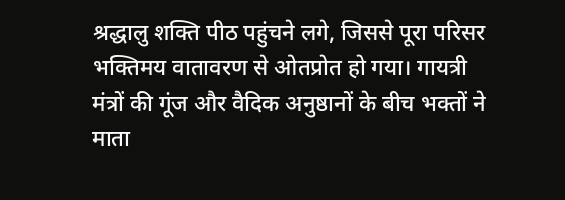श्रद्धालु शक्ति पीठ पहुंचने लगे, जिससे पूरा परिसर भक्तिमय वातावरण से ओतप्रोत हो गया। गायत्री मंत्रों की गूंज और वैदिक अनुष्ठानों के बीच भक्तों ने माता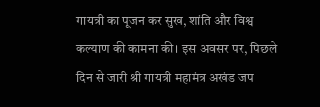गायत्री का पूजन कर सुख, शांति और विश्व कल्याण की कामना की। इस अवसर पर, पिछले दिन से जारी श्री गायत्री महामंत्र अखंड जप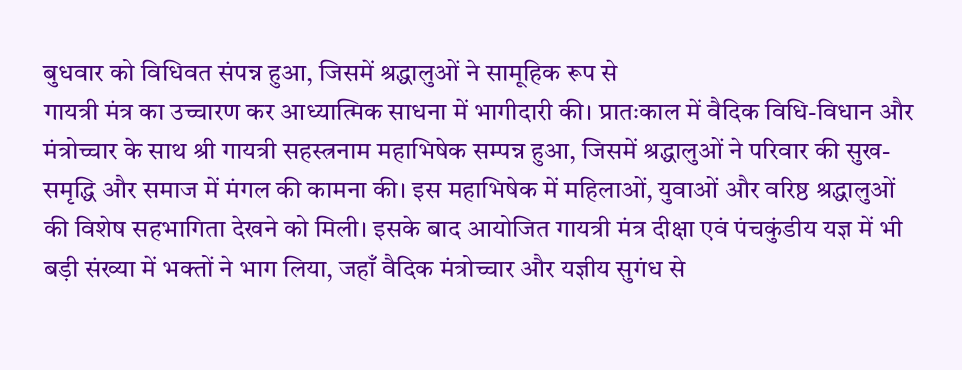बुधवार को विधिवत संपन्न हुआ, जिसमें श्रद्धालुओं ने सामूहिक रूप से
गायत्री मंत्र का उच्चारण कर आध्यात्मिक साधना में भागीदारी की। प्रातःकाल में वैदिक विधि-विधान और मंत्रोच्चार के साथ श्री गायत्री सहस्त्रनाम महाभिषेक सम्पन्न हुआ, जिसमें श्रद्धालुओं ने परिवार की सुख-समृद्धि और समाज में मंगल की कामना की। इस महाभिषेक में महिलाओं, युवाओं और वरिष्ठ श्रद्धालुओं की विशेष सहभागिता देखने को मिली। इसके बाद आयोजित गायत्री मंत्र दीक्षा एवं पंचकुंडीय यज्ञ में भी बड़ी संख्या में भक्तों ने भाग लिया, जहाँ वैदिक मंत्रोच्चार और यज्ञीय सुगंध से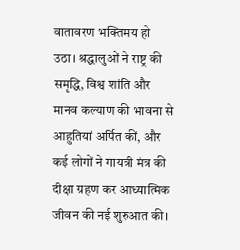वातावरण भक्तिमय हो उठा। श्रद्धालुओं ने राष्ट्र की समृद्धि, विश्व शांति और मानव कल्याण की भावना से
आहुतियां अर्पित कीं, और कई लोगों ने गायत्री मंत्र की दीक्षा ग्रहण कर आध्यात्मिक जीवन की नई शुरुआत की।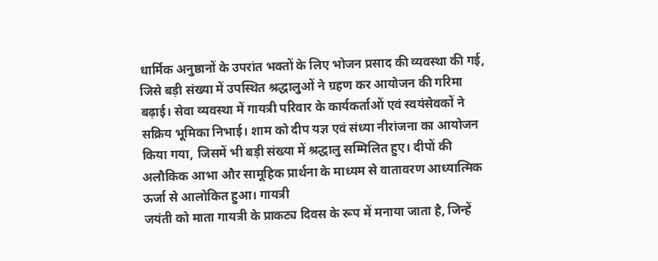धार्मिक अनुष्ठानों के उपरांत भक्तों के लिए भोजन प्रसाद की व्यवस्था की गई, जिसे बड़ी संख्या में उपस्थित श्रद्धालुओं ने ग्रहण कर आयोजन की गरिमा बढ़ाई। सेवा व्यवस्था में गायत्री परिवार के कार्यकर्ताओं एवं स्वयंसेवकों ने सक्रिय भूमिका निभाई। शाम को दीप यज्ञ एवं संध्या नीरांजना का आयोजन किया गया, जिसमें भी बड़ी संख्या में श्रद्धालु सम्मिलित हुए। दीपों की अलौकिक आभा और सामूहिक प्रार्थना के माध्यम से वातावरण आध्यात्मिक ऊर्जा से आलोकित हुआ। गायत्री
जयंती को माता गायत्री के प्राकट्य दिवस के रूप में मनाया जाता है, जिन्हें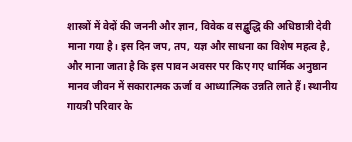शास्त्रों में वेदों की जननी और ज्ञान, विवेक व सद्बुद्धि की अधिष्ठात्री देवी माना गया है। इस दिन जप, तप, यज्ञ और साधना का विशेष महत्व है, और माना जाता है कि इस पावन अवसर पर किए गए धार्मिक अनुष्ठान मानव जीवन में सकारात्मक ऊर्जा व आध्यात्मिक उन्नति लाते हैं। स्थानीय गायत्री परिवार के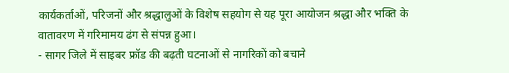कार्यकर्ताओं, परिजनों और श्रद्धालुओं के विशेष सहयोग से यह पूरा आयोजन श्रद्धा और भक्ति के वातावरण में गरिमामय ढंग से संपन्न हुआ।
- सागर जिले में साइबर फ्रॉड की बढ़ती घटनाओं से नागरिकों को बचाने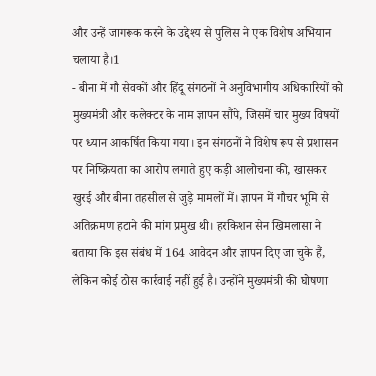और उन्हें जागरूक करने के उद्देश्य से पुलिस ने एक विशेष अभियान चलाया है।1
- बीना में गौ सेवकों और हिंदू संगठनों ने अनुविभागीय अधिकारियों को मुख्यमंत्री और कलेक्टर के नाम ज्ञापन सौंपे, जिसमें चार मुख्य विषयों पर ध्यान आकर्षित किया गया। इन संगठनों ने विशेष रूप से प्रशासन पर निष्क्रियता का आरोप लगाते हुए कड़ी आलोचना की, खासकर खुरई और बीना तहसील से जुड़े मामलों में। ज्ञापन में गौचर भूमि से अतिक्रमण हटाने की मांग प्रमुख थी। हरकिशन सेन खिमलासा ने बताया कि इस संबंध में 164 आवेदन और ज्ञापन दिए जा चुके हैं, लेकिन कोई ठोस कार्रवाई नहीं हुई है। उन्होंने मुख्यमंत्री की घोषणा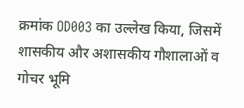क्रमांक OD003 का उल्लेख किया, जिसमें शासकीय और अशासकीय गौशालाओं व गोचर भूमि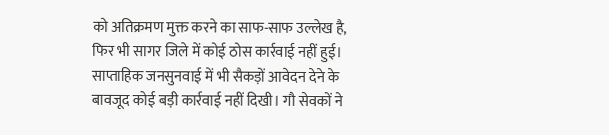को अतिक्रमण मुक्त करने का साफ-साफ उल्लेख है, फिर भी सागर जिले में कोई ठोस कार्रवाई नहीं हुई। साप्ताहिक जनसुनवाई में भी सैकड़ों आवेदन देने के बावजूद कोई बड़ी कार्रवाई नहीं दिखी। गौ सेवकों ने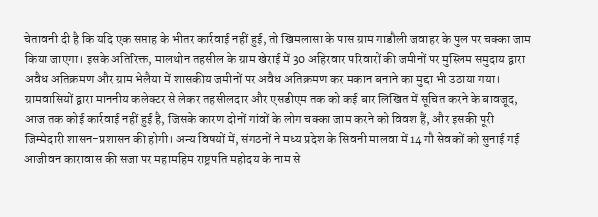चेतावनी दी है कि यदि एक सप्ताह के भीतर कार्रवाई नहीं हुई, तो खिमलासा के पास ग्राम गाडौली जवाहर के पुल पर चक्का जाम किया जाएगा। इसके अतिरिक्त, मालथोन तहसील के ग्राम खेराई में 30 अहिरवार परिवारों की जमीनों पर मुस्लिम समुदाय द्वारा अवैध अतिक्रमण और ग्राम भेलैया में शासकीय जमीनों पर अवैध अतिक्रमण कर मकान बनाने का मुद्दा भी उठाया गया। ग्रामवासियों द्वारा माननीय कलेक्टर से लेकर तहसीलदार और एसडीएम तक को कई बार लिखित में सूचित करने के बावजूद, आज तक कोई कार्रवाई नहीं हुई है, जिसके कारण दोनों गांवों के लोग चक्का जाम करने को विवश हैं, और इसकी पूरी जिम्मेदारी शासन-प्रशासन की होगी। अन्य विषयों में, संगठनों ने मध्य प्रदेश के सिवनी मालवा में 14 गौ सेवकों को सुनाई गई आजीवन कारावास की सजा पर महामहिम राष्ट्रपति महोदय के नाम से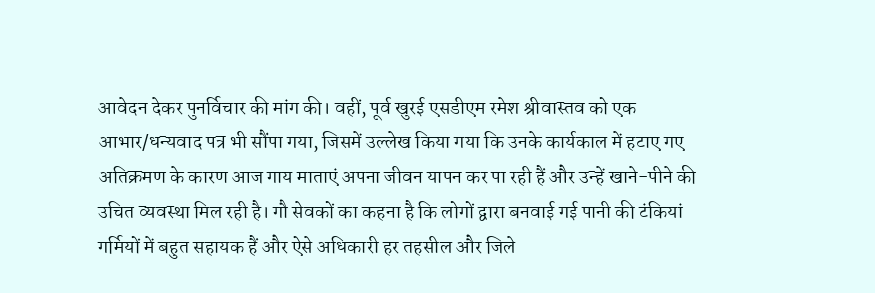आवेदन देकर पुनर्विचार की मांग की। वहीं, पूर्व खुरई एसडीएम रमेश श्रीवास्तव को एक आभार/धन्यवाद पत्र भी सौंपा गया, जिसमें उल्लेख किया गया कि उनके कार्यकाल में हटाए गए अतिक्रमण के कारण आज गाय माताएं अपना जीवन यापन कर पा रही हैं और उन्हें खाने-पीने की उचित व्यवस्था मिल रही है। गौ सेवकों का कहना है कि लोगों द्वारा बनवाई गई पानी की टंकियां गर्मियों में बहुत सहायक हैं और ऐसे अधिकारी हर तहसील और जिले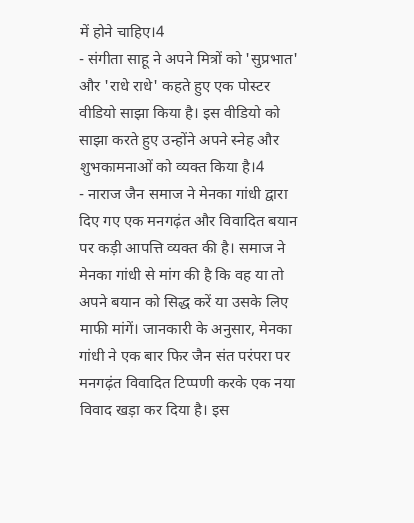में होने चाहिए।4
- संगीता साहू ने अपने मित्रों को 'सुप्रभात' और 'राधे राधे' कहते हुए एक पोस्टर वीडियो साझा किया है। इस वीडियो को साझा करते हुए उन्होंने अपने स्नेह और शुभकामनाओं को व्यक्त किया है।4
- नाराज जैन समाज ने मेनका गांधी द्वारा दिए गए एक मनगढ़ंत और विवादित बयान पर कड़ी आपत्ति व्यक्त की है। समाज ने मेनका गांधी से मांग की है कि वह या तो अपने बयान को सिद्ध करें या उसके लिए माफी मांगें। जानकारी के अनुसार, मेनका गांधी ने एक बार फिर जैन संत परंपरा पर मनगढ़ंत विवादित टिप्पणी करके एक नया विवाद खड़ा कर दिया है। इस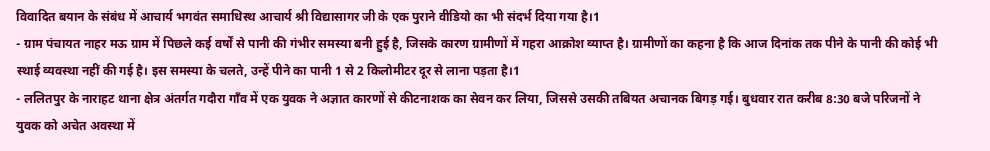विवादित बयान के संबंध में आचार्य भगवंत समाधिस्थ आचार्य श्री विद्यासागर जी के एक पुराने वीडियो का भी संदर्भ दिया गया है।1
- ग्राम पंचायत नाहर मऊ ग्राम में पिछले कई वर्षों से पानी की गंभीर समस्या बनी हुई है, जिसके कारण ग्रामीणों में गहरा आक्रोश व्याप्त है। ग्रामीणों का कहना है कि आज दिनांक तक पीने के पानी की कोई भी स्थाई व्यवस्था नहीं की गई है। इस समस्या के चलते, उन्हें पीने का पानी 1 से 2 किलोमीटर दूर से लाना पड़ता है।1
- ललितपुर के नाराहट थाना क्षेत्र अंतर्गत गदौरा गाँव में एक युवक ने अज्ञात कारणों से कीटनाशक का सेवन कर लिया, जिससे उसकी तबियत अचानक बिगड़ गई। बुधवार रात करीब 8:30 बजे परिजनों ने युवक को अचेत अवस्था में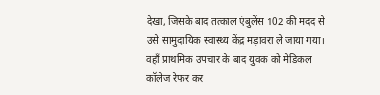देखा, जिसके बाद तत्काल एंबुलेंस 102 की मदद से उसे सामुदायिक स्वास्थ्य केंद्र मड़ावरा ले जाया गया। वहाँ प्राथमिक उपचार के बाद युवक को मेडिकल कॉलेज रेफर कर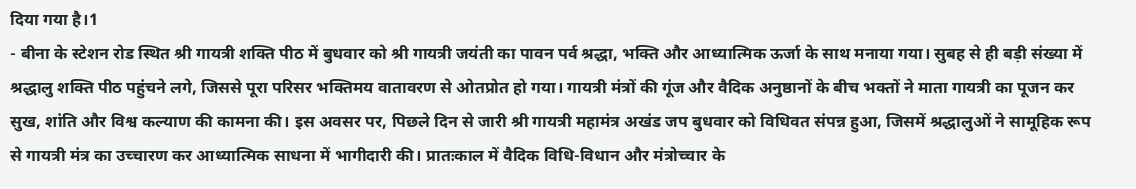दिया गया है।1
- बीना के स्टेशन रोड स्थित श्री गायत्री शक्ति पीठ में बुधवार को श्री गायत्री जयंती का पावन पर्व श्रद्धा, भक्ति और आध्यात्मिक ऊर्जा के साथ मनाया गया। सुबह से ही बड़ी संख्या में श्रद्धालु शक्ति पीठ पहुंचने लगे, जिससे पूरा परिसर भक्तिमय वातावरण से ओतप्रोत हो गया। गायत्री मंत्रों की गूंज और वैदिक अनुष्ठानों के बीच भक्तों ने माता गायत्री का पूजन कर सुख, शांति और विश्व कल्याण की कामना की। इस अवसर पर, पिछले दिन से जारी श्री गायत्री महामंत्र अखंड जप बुधवार को विधिवत संपन्न हुआ, जिसमें श्रद्धालुओं ने सामूहिक रूप से गायत्री मंत्र का उच्चारण कर आध्यात्मिक साधना में भागीदारी की। प्रातःकाल में वैदिक विधि-विधान और मंत्रोच्चार के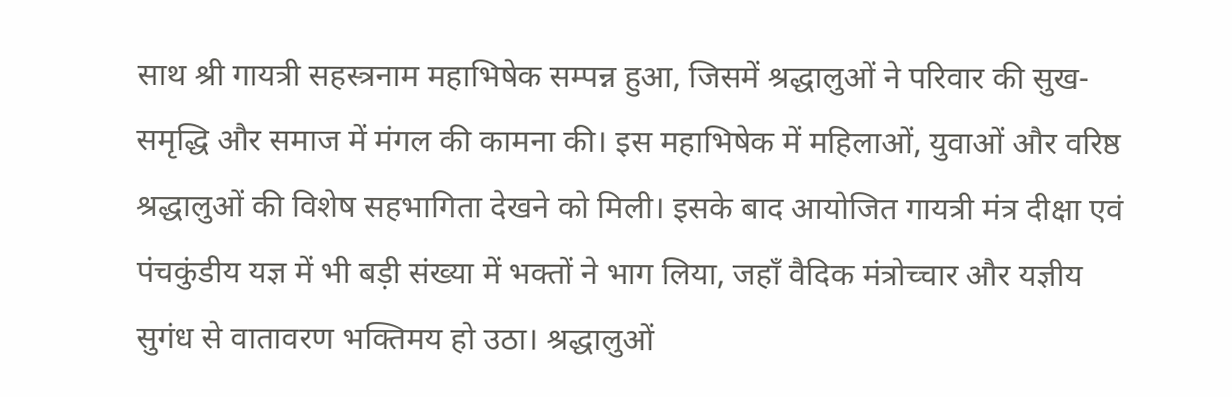साथ श्री गायत्री सहस्त्रनाम महाभिषेक सम्पन्न हुआ, जिसमें श्रद्धालुओं ने परिवार की सुख-समृद्धि और समाज में मंगल की कामना की। इस महाभिषेक में महिलाओं, युवाओं और वरिष्ठ श्रद्धालुओं की विशेष सहभागिता देखने को मिली। इसके बाद आयोजित गायत्री मंत्र दीक्षा एवं पंचकुंडीय यज्ञ में भी बड़ी संख्या में भक्तों ने भाग लिया, जहाँ वैदिक मंत्रोच्चार और यज्ञीय सुगंध से वातावरण भक्तिमय हो उठा। श्रद्धालुओं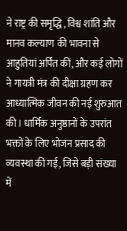ने राष्ट्र की समृद्धि, विश्व शांति और मानव कल्याण की भावना से आहुतियां अर्पित कीं, और कई लोगों ने गायत्री मंत्र की दीक्षा ग्रहण कर आध्यात्मिक जीवन की नई शुरुआत की। धार्मिक अनुष्ठानों के उपरांत भक्तों के लिए भोजन प्रसाद की व्यवस्था की गई, जिसे बड़ी संख्या में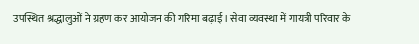उपस्थित श्रद्धालुओं ने ग्रहण कर आयोजन की गरिमा बढ़ाई। सेवा व्यवस्था में गायत्री परिवार के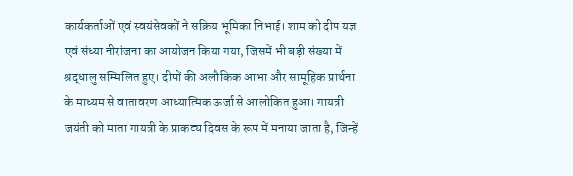कार्यकर्ताओं एवं स्वयंसेवकों ने सक्रिय भूमिका निभाई। शाम को दीप यज्ञ एवं संध्या नीरांजना का आयोजन किया गया, जिसमें भी बड़ी संख्या में श्रद्धालु सम्मिलित हुए। दीपों की अलौकिक आभा और सामूहिक प्रार्थना के माध्यम से वातावरण आध्यात्मिक ऊर्जा से आलोकित हुआ। गायत्री जयंती को माता गायत्री के प्राकट्य दिवस के रूप में मनाया जाता है, जिन्हें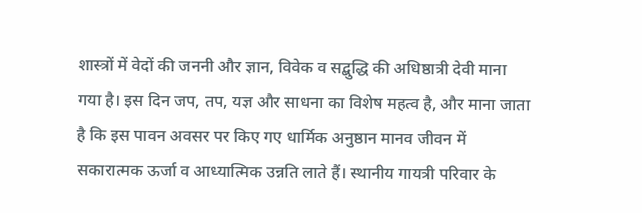शास्त्रों में वेदों की जननी और ज्ञान, विवेक व सद्बुद्धि की अधिष्ठात्री देवी माना गया है। इस दिन जप, तप, यज्ञ और साधना का विशेष महत्व है, और माना जाता है कि इस पावन अवसर पर किए गए धार्मिक अनुष्ठान मानव जीवन में सकारात्मक ऊर्जा व आध्यात्मिक उन्नति लाते हैं। स्थानीय गायत्री परिवार के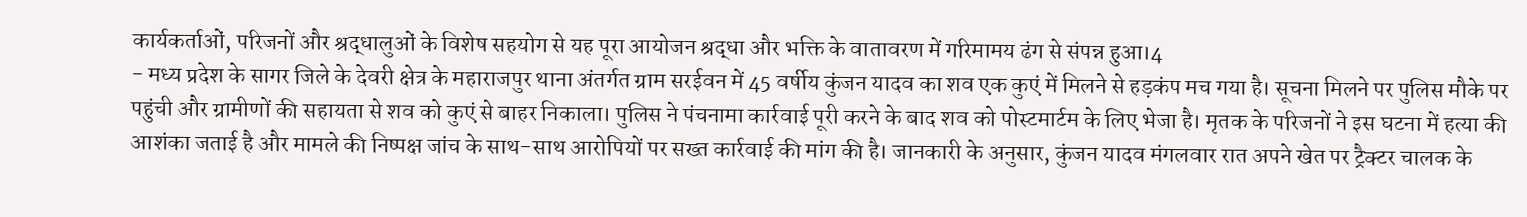कार्यकर्ताओं, परिजनों और श्रद्धालुओं के विशेष सहयोग से यह पूरा आयोजन श्रद्धा और भक्ति के वातावरण में गरिमामय ढंग से संपन्न हुआ।4
- मध्य प्रदेश के सागर जिले के देवरी क्षेत्र के महाराजपुर थाना अंतर्गत ग्राम सरईवन में 45 वर्षीय कुंजन यादव का शव एक कुएं में मिलने से हड़कंप मच गया है। सूचना मिलने पर पुलिस मौके पर पहुंची और ग्रामीणों की सहायता से शव को कुएं से बाहर निकाला। पुलिस ने पंचनामा कार्रवाई पूरी करने के बाद शव को पोस्टमार्टम के लिए भेजा है। मृतक के परिजनों ने इस घटना में हत्या की आशंका जताई है और मामले की निष्पक्ष जांच के साथ-साथ आरोपियों पर सख्त कार्रवाई की मांग की है। जानकारी के अनुसार, कुंजन यादव मंगलवार रात अपने खेत पर ट्रैक्टर चालक के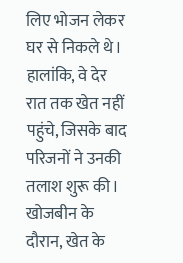लिए भोजन लेकर घर से निकले थे। हालांकि, वे देर रात तक खेत नहीं पहुंचे, जिसके बाद परिजनों ने उनकी तलाश शुरू की। खोजबीन के दौरान, खेत के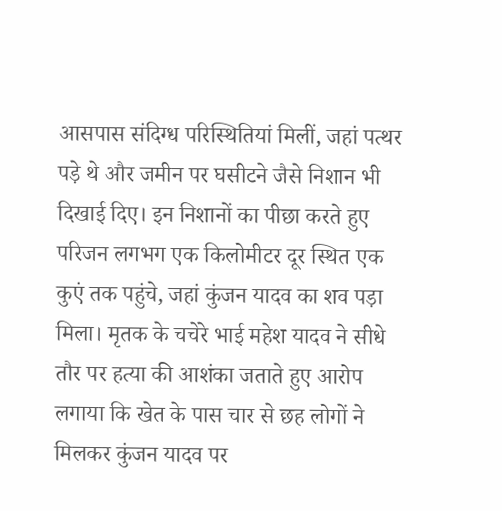आसपास संदिग्ध परिस्थितियां मिलीं, जहां पत्थर पड़े थे और जमीन पर घसीटने जैसे निशान भी दिखाई दिए। इन निशानों का पीछा करते हुए परिजन लगभग एक किलोमीटर दूर स्थित एक कुएं तक पहुंचे, जहां कुंजन यादव का शव पड़ा मिला। मृतक के चचेरे भाई महेश यादव ने सीधे तौर पर हत्या की आशंका जताते हुए आरोप लगाया कि खेत के पास चार से छह लोगों ने मिलकर कुंजन यादव पर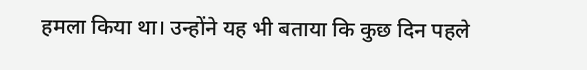हमला किया था। उन्होंने यह भी बताया कि कुछ दिन पहले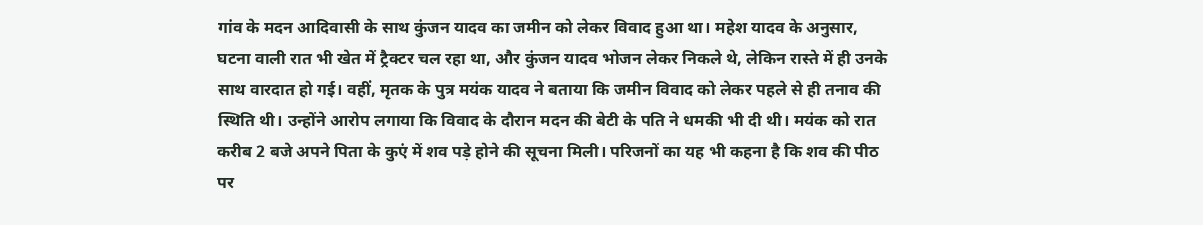गांव के मदन आदिवासी के साथ कुंजन यादव का जमीन को लेकर विवाद हुआ था। महेश यादव के अनुसार, घटना वाली रात भी खेत में ट्रैक्टर चल रहा था, और कुंजन यादव भोजन लेकर निकले थे, लेकिन रास्ते में ही उनके साथ वारदात हो गई। वहीं, मृतक के पुत्र मयंक यादव ने बताया कि जमीन विवाद को लेकर पहले से ही तनाव की स्थिति थी। उन्होंने आरोप लगाया कि विवाद के दौरान मदन की बेटी के पति ने धमकी भी दी थी। मयंक को रात करीब 2 बजे अपने पिता के कुएं में शव पड़े होने की सूचना मिली। परिजनों का यह भी कहना है कि शव की पीठ पर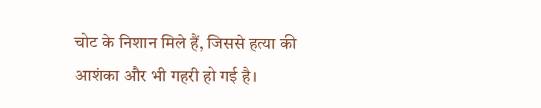चोट के निशान मिले हैं, जिससे हत्या की आशंका और भी गहरी हो गई है।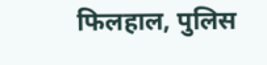फिलहाल, पुलिस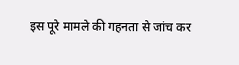इस पूरे मामले की गहनता से जांच कर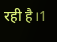रही है।1